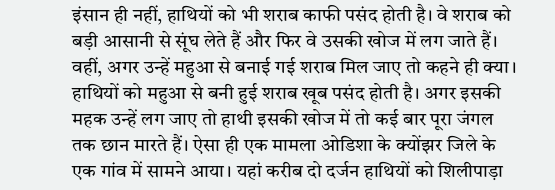इंसान ही नहीं, हाथियों को भी शराब काफी पसंद होती है। वे शराब को बड़ी आसानी से सूंघ लेते हैं और फिर वे उसकी खोज में लग जाते हैं। वहीं, अगर उन्हें महुआ से बनाई गई शराब मिल जाए तो कहने ही क्या। हाथियों को महुआ से बनी हुई शराब खूब पसंद होती है। अगर इसकी महक उन्हें लग जाए तो हाथी इसकी खोज में तो कई बार पूरा जंगल तक छान मारते हैं। ऐसा ही एक मामला ओडिशा के क्योंझर जिले के एक गांव में सामने आया। यहां करीब दो दर्जन हाथियों को शिलीपाड़ा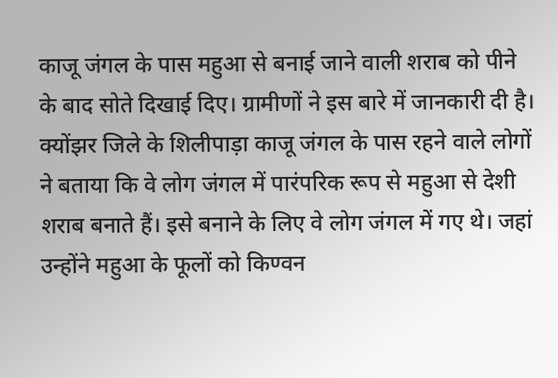काजू जंगल के पास महुआ से बनाई जाने वाली शराब को पीने के बाद सोते दिखाई दिए। ग्रामीणों ने इस बारे में जानकारी दी है।
क्योंझर जिले के शिलीपाड़ा काजू जंगल के पास रहने वाले लोगों ने बताया कि वे लोग जंगल में पारंपरिक रूप से महुआ से देशी शराब बनाते हैं। इसे बनाने के लिए वे लोग जंगल में गए थे। जहां उन्होंने महुआ के फूलों को किण्वन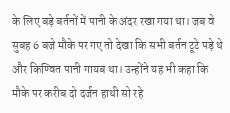के लिए बड़े बर्तनों में पानी के अंदर रखा गया था। जब वे सुबह 6 बजे मौके पर गए तो देखा कि सभी बर्तन टूटे पड़े थे और किण्वित पानी गायब था। उन्होंने यह भी कहा कि मौके पर करीब दो दर्जन हाथी सो रहे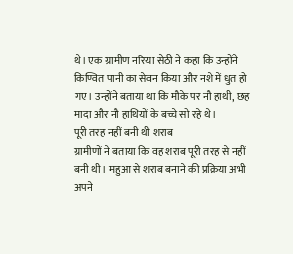थे। एक ग्रामीण नरिया सेठी ने कहा कि उन्होंने किण्वित पानी का सेवन किया और नशे में धुत हो गए। उन्होंने बताया था कि मौके पर नौ हाथी, छह मादा और नौ हाथियों के बच्चे सो रहे थे।
पूरी तरह नहीं बनी थी शराब
ग्रामीणों ने बताया कि वह शराब पूरी तरह से नहीं बनी थी। महुआ से शराब बनाने की प्रक्रिया अभी अपने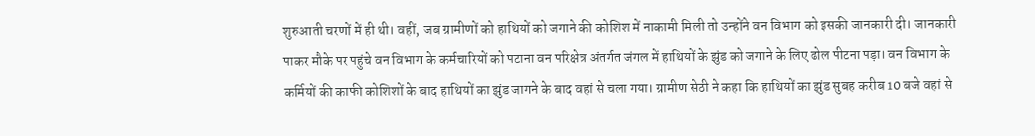शुरुआती चरणों में ही थी। वहीं, जब ग्रामीणों को हाथियों को जगाने की कोशिश में नाकामी मिली तो उन्होंने वन विभाग को इसकी जानकारी दी। जानकारी पाकर मौके पर पहुंचे वन विभाग के कर्मचारियों को पटाना वन परिक्षेत्र अंतर्गत जंगल में हाथियों के झुंड को जगाने के लिए ढोल पीटना पड़ा। वन विभाग के कर्मियों की काफी कोशिशों के बाद हाथियों का झुंड जागने के बाद वहां से चला गया। ग्रामीण सेठी ने कहा कि हाथियों का झुंड सुबह करीब 10 बजे वहां से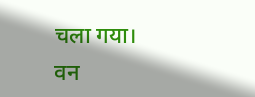चला गया।
वन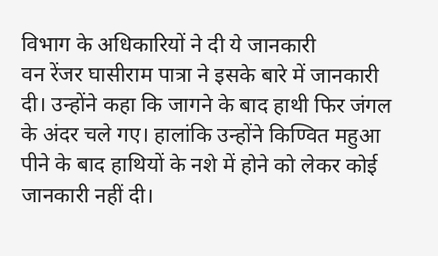विभाग के अधिकारियों ने दी ये जानकारी
वन रेंजर घासीराम पात्रा ने इसके बारे में जानकारी दी। उन्होंने कहा कि जागने के बाद हाथी फिर जंगल के अंदर चले गए। हालांकि उन्होंने किण्वित महुआ पीने के बाद हाथियों के नशे में होने को लेकर कोई जानकारी नहीं दी।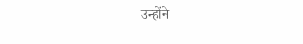उन्होंने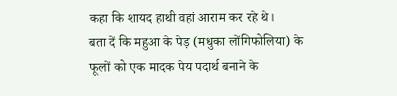कहा कि शायद हाथी वहां आराम कर रहे थे।
बता दें कि महुआ के पेड़ (मधुका लोंगिफोलिया) के फूलों को एक मादक पेय पदार्थ बनाने के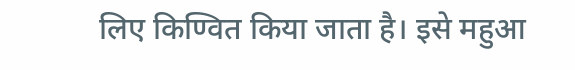लिए किण्वित किया जाता है। इसे महुआ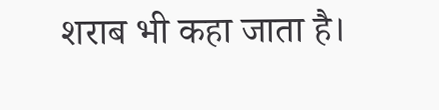शराब भी कहा जाता है।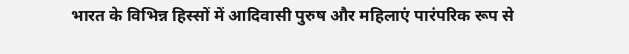भारत के विभिन्न हिस्सों में आदिवासी पुरुष और महिलाएं पारंपरिक रूप से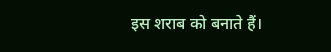इस शराब को बनाते हैं।